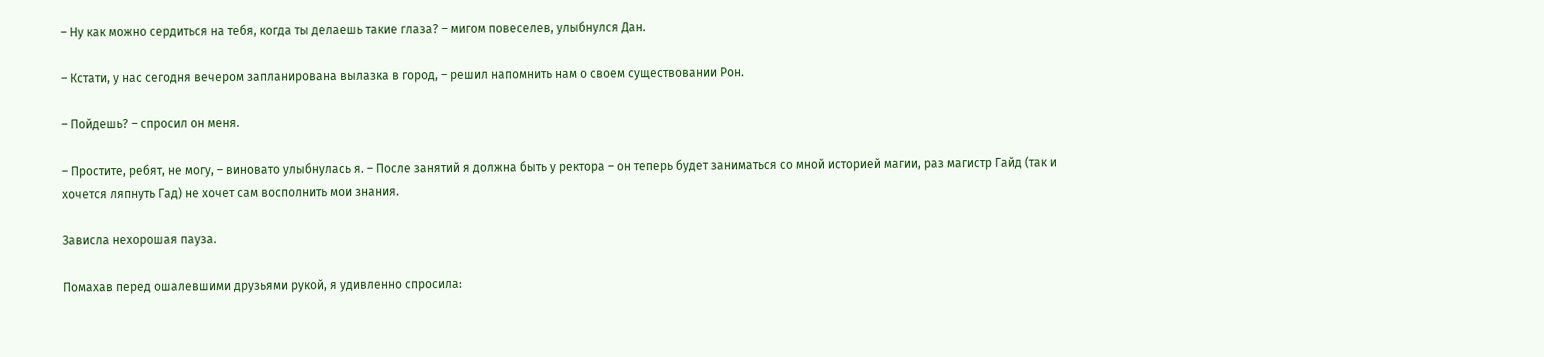– Ну как можно сердиться на тебя, когда ты делаешь такие глаза? – мигом повеселев, улыбнулся Дан.

– Кстати, у нас сегодня вечером запланирована вылазка в город, – решил напомнить нам о своем существовании Рон.

– Пойдешь? – спросил он меня.

– Простите, ребят, не могу, – виновато улыбнулась я. – После занятий я должна быть у ректора – он теперь будет заниматься со мной историей магии, раз магистр Гайд (так и хочется ляпнуть Гад) не хочет сам восполнить мои знания.

Зависла нехорошая пауза.

Помахав перед ошалевшими друзьями рукой, я удивленно спросила: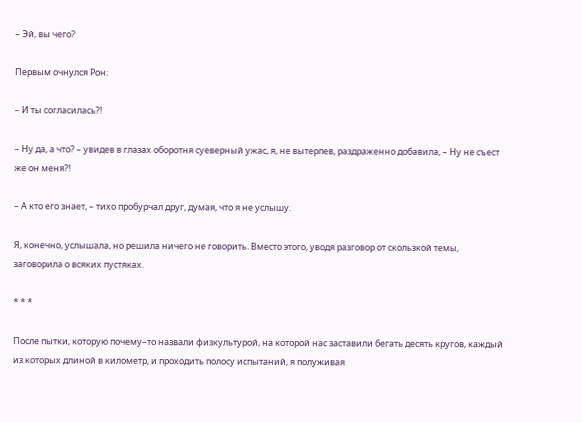– Эй, вы чего?

Первым очнулся Рон:

– И ты согласилась?!

– Ну да, а что? – увидев в глазах оборотня суеверный ужас, я, не вытерпев, раздраженно добавила, – Ну не съест же он меня?!

– А кто его знает, – тихо пробурчал друг, думая, что я не услышу.

Я, конечно, услышала, но решила ничего не говорить. Вместо этого, уводя разговор от скользкой темы, заговорила о всяких пустяках.

* * *

После пытки, которую почему–то назвали физкультурой, на которой нас заставили бегать десять кругов, каждый из которых длиной в километр, и проходить полосу испытаний, я полуживая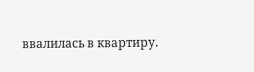ввалилась в квартиру.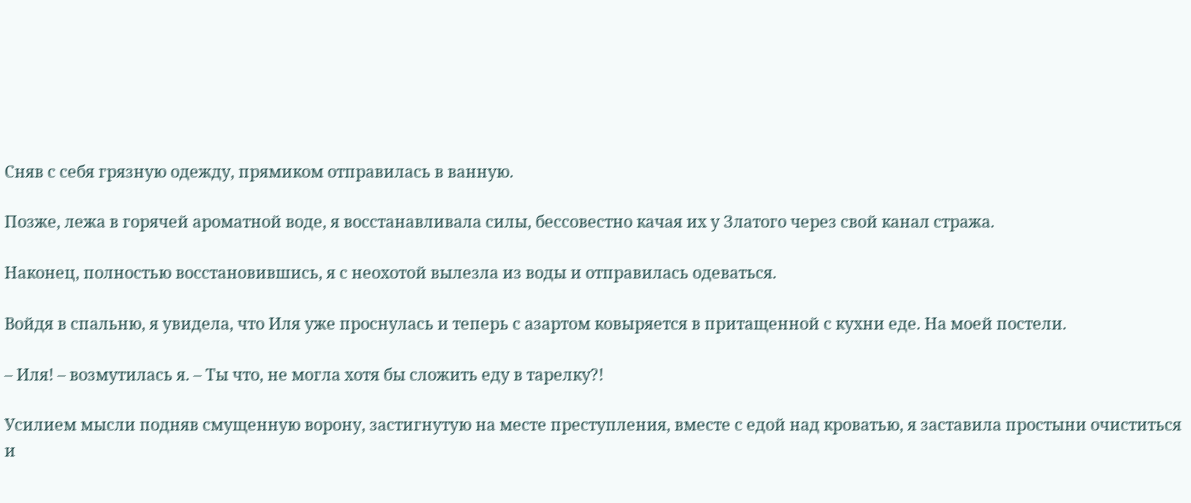Сняв с себя грязную одежду, прямиком отправилась в ванную.

Позже, лежа в горячей ароматной воде, я восстанавливала силы, бессовестно качая их у Златого через свой канал стража.

Наконец, полностью восстановившись, я с неохотой вылезла из воды и отправилась одеваться.

Войдя в спальню, я увидела, что Иля уже проснулась и теперь с азартом ковыряется в притащенной с кухни еде. На моей постели.

– Иля! – возмутилась я. – Ты что, не могла хотя бы сложить еду в тарелку?!

Усилием мысли подняв смущенную ворону, застигнутую на месте преступления, вместе с едой над кроватью, я заставила простыни очиститься и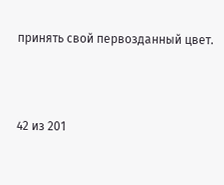принять свой первозданный цвет.



42 из 201